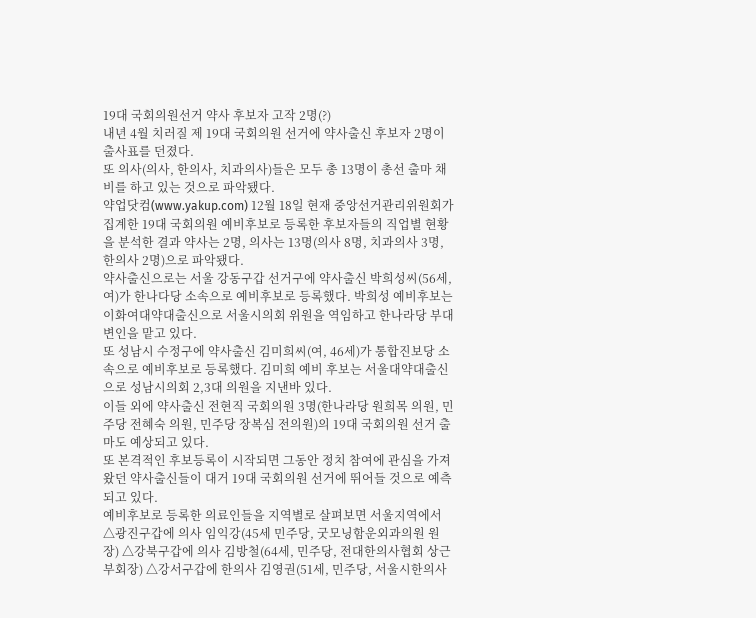19대 국회의원선거 약사 후보자 고작 2명(?)
내년 4월 치러질 제 19대 국회의원 선거에 약사출신 후보자 2명이 출사표를 던졌다.
또 의사(의사, 한의사, 치과의사)들은 모두 총 13명이 총선 출마 채비를 하고 있는 것으로 파악됐다.
약업닷컴(www.yakup.com) 12월 18일 현재 중앙선거관리위원회가 집계한 19대 국회의원 예비후보로 등록한 후보자들의 직업별 현황을 분석한 결과 약사는 2명, 의사는 13명(의사 8명, 치과의사 3명, 한의사 2명)으로 파악됐다.
약사출신으로는 서울 강동구갑 선거구에 약사출신 박희성씨(56세, 여)가 한나다당 소속으로 예비후보로 등록했다. 박희성 예비후보는 이화여대약대출신으로 서울시의회 위원을 역임하고 한나라당 부대변인을 맡고 있다.
또 성남시 수정구에 약사출신 김미희씨(여, 46세)가 통합진보당 소속으로 예비후보로 등록했다. 김미희 예비 후보는 서울대약대출신으로 성남시의회 2,3대 의원을 지낸바 있다.
이들 외에 약사출신 전현직 국회의원 3명(한나라당 원희목 의원, 민주당 전혜숙 의원, 민주당 장복심 전의원)의 19대 국회의원 선거 출마도 예상되고 있다.
또 본격적인 후보등록이 시작되면 그동안 정치 참여에 관심을 가져 왔던 약사출신들이 대거 19대 국회의원 선거에 뛰어들 것으로 예측되고 있다.
예비후보로 등록한 의료인들을 지역별로 살펴보면 서울지역에서 △광진구갑에 의사 임익강(45세 민주당, 굿모닝함운외과의원 원장) △강북구갑에 의사 김방철(64세, 민주당, 전대한의사협회 상근부회장) △강서구갑에 한의사 김영권(51세, 민주당, 서울시한의사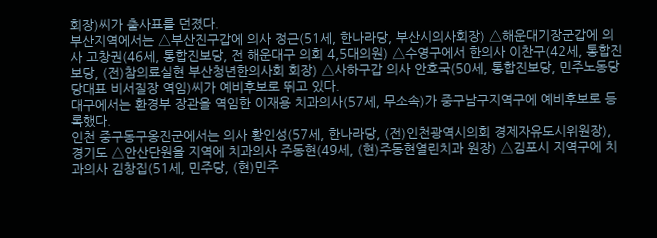회장)씨가 출사표를 던졌다.
부산지역에서는 △부산진구갑에 의사 정근(51세, 한나라당, 부산시의사회장) △해운대기장군갑에 의사 고창권(46세, 통합진보당, 전 해운대구 의회 4,5대의원) △수영구에서 한의사 이찬구(42세, 통합진보당, (전)참의료실현 부산청년한의사회 회장) △사하구갑 의사 안호국(50세, 통합진보당, 민주노동당 당대표 비서질장 역임)씨가 예비후보로 뛰고 있다.
대구에서는 환경부 장관을 역임한 이재용 치과의사(57세, 무소속)가 중구남구지역구에 예비후보로 등록했다.
인천 중구동구옹진군에서는 의사 황인성(57세, 한나라당, (전)인천광역시의회 경제자유도시위원장), 경기도 △안산단원을 지역에 치과의사 주동현(49세, (현)주동현열린치과 원장) △김포시 지역구에 치과의사 김창집(51세, 민주당, (현)민주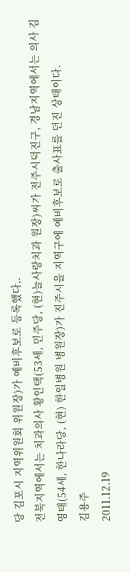당 김포시 지역위원회 위원장)가 예비후보로 등록했다,.
전북지역에서는 치과의사 황인택(53세, 민주당, (현)늘사랑치과 원장)씨가 전주시덕진구, 경남지역에서는 의사 김영태(54세, 한나라당, (현) 한일병원 병원장)가 진주시을 지역구에 예비후보로 출사표를 던진 상태이다.
김용주
2011.12.19